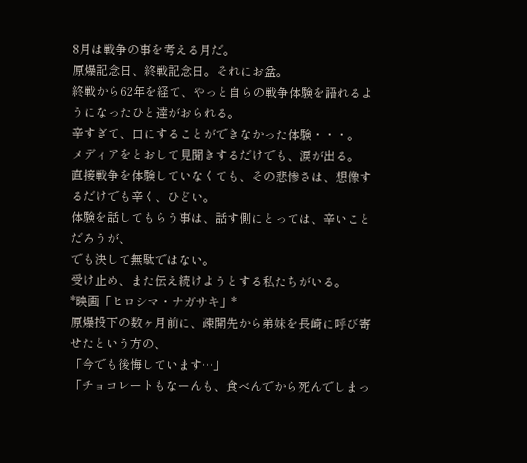8月は戦争の事を考える月だ。
原爆記念日、終戦記念日。それにお盆。
終戦から62年を経て、やっと自らの戦争体験を語れるようになったひと達がおられる。
辛すぎて、口にすることができなかった体験・・・。
メディアをとおして見聞きするだけでも、涙が出る。
直接戦争を体験していなくても、その悲惨さは、想像するだけでも辛く、ひどい。
体験を話してもらう事は、話す側にとっては、辛いことだろうが、
でも決して無駄ではない。
受け止め、また伝え続けようとする私たちがいる。
*映画「ヒロシマ・ナガサキ」*
原爆投下の数ヶ月前に、疎開先から弟妹を長崎に呼び寄せたという方の、
「今でも後悔しています…」
「チョコレートもなーんも、食べんでから死んでしまっ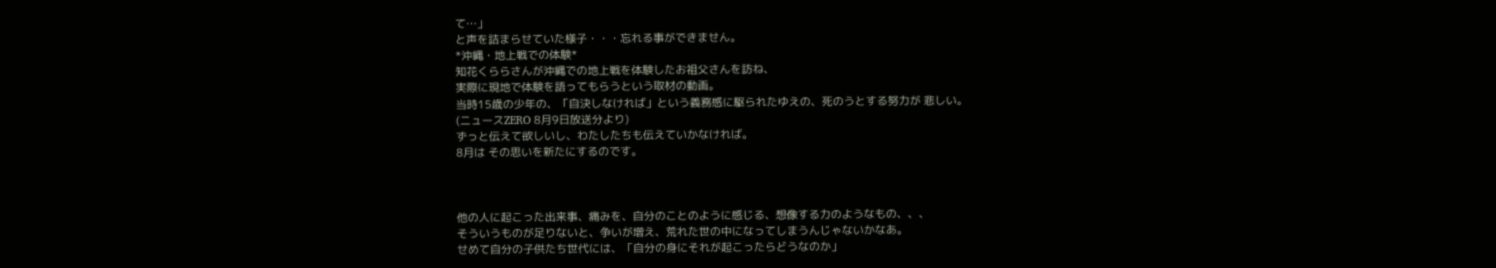て…」
と声を詰まらせていた様子・・・忘れる事ができません。
*沖縄・地上戦での体験*
知花くららさんが沖縄での地上戦を体験したお祖父さんを訪ね、
実際に現地で体験を語ってもらうという取材の動画。
当時15歳の少年の、「自決しなければ」という義務感に駆られたゆえの、死のうとする努力が 悲しい。
(ニュースZERO 8月9日放送分より)
ずっと伝えて欲しいし、わたしたちも伝えていかなければ。
8月は その思いを新たにするのです。



他の人に起こった出来事、痛みを、自分のことのように感じる、想像する力のようなもの、、、
そういうものが足りないと、争いが増え、荒れた世の中になってしまうんじゃないかなあ。
せめて自分の子供たち世代には、「自分の身にそれが起こったらどうなのか」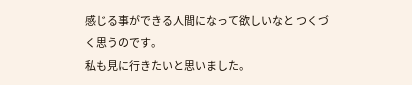感じる事ができる人間になって欲しいなと つくづく思うのです。
私も見に行きたいと思いました。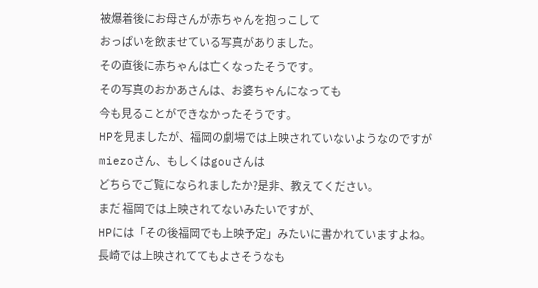被爆着後にお母さんが赤ちゃんを抱っこして
おっぱいを飲ませている写真がありました。
その直後に赤ちゃんは亡くなったそうです。
その写真のおかあさんは、お婆ちゃんになっても
今も見ることができなかったそうです。
HPを見ましたが、福岡の劇場では上映されていないようなのですが
miezoさん、もしくはgouさんは
どちらでご覧になられましたか?是非、教えてください。
まだ 福岡では上映されてないみたいですが、
HPには「その後福岡でも上映予定」みたいに書かれていますよね。
長崎では上映されててもよさそうなも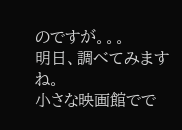のですが。。。
明日、調べてみますね。
小さな映画館でで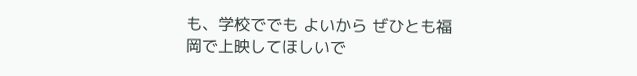も、学校ででも よいから ぜひとも福岡で上映してほしいで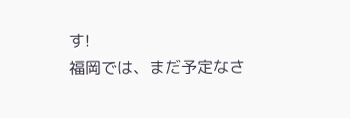す!
福岡では、まだ予定なさ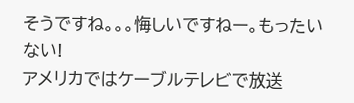そうですね。。。悔しいですねー。もったいない!
アメリカではケーブルテレビで放送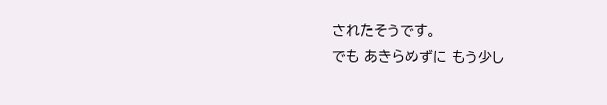されたそうです。
でも あきらめずに もう少し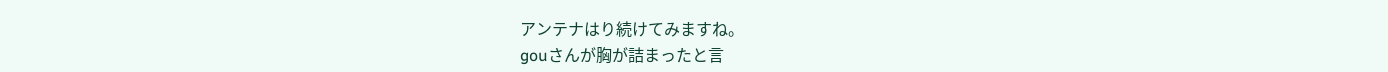アンテナはり続けてみますね。
gouさんが胸が詰まったと言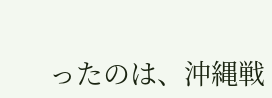ったのは、沖縄戦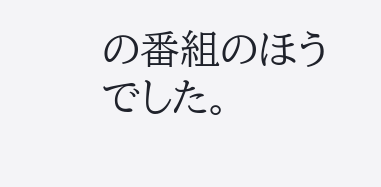の番組のほうでした。